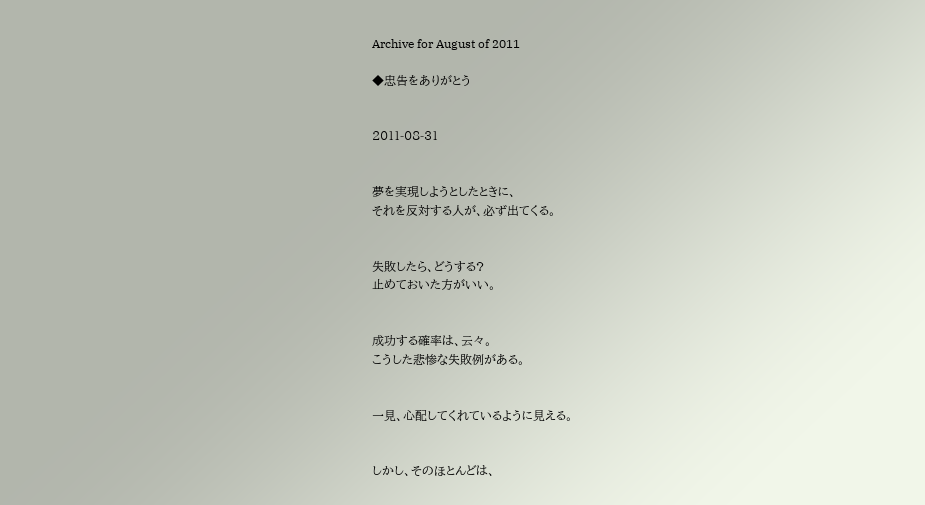Archive for August of 2011

◆忠告をありがとう


2011-08-31


夢を実現しようとしたときに、
それを反対する人が、必ず出てくる。


失敗したら、どうする?
止めておいた方がいい。


成功する確率は、云々。
こうした悲惨な失敗例がある。


一見、心配してくれているように見える。


しかし、そのほとんどは、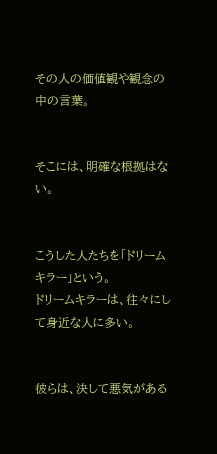その人の価値観や観念の中の言葉。


そこには、明確な根拠はない。


こうした人たちを「ドリームキラー」という。
ドリームキラーは、往々にして身近な人に多い。


彼らは、決して悪気がある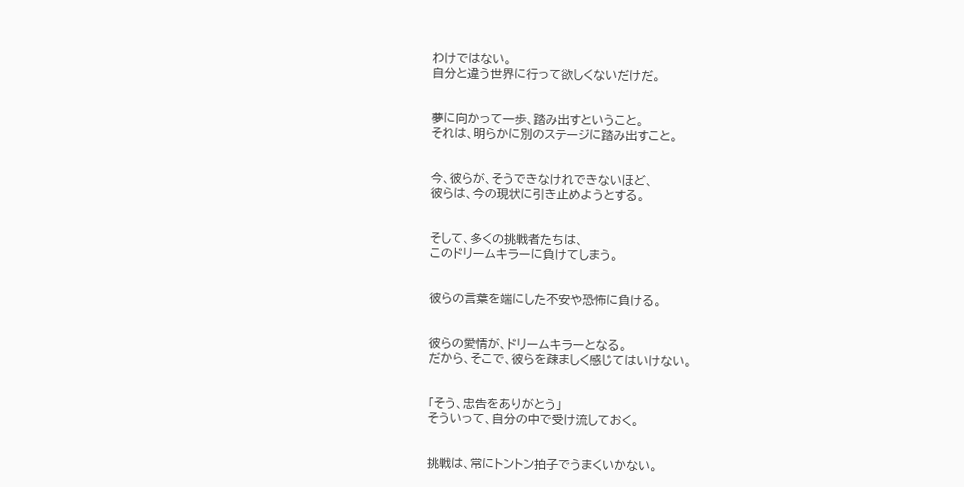わけではない。
自分と違う世界に行って欲しくないだけだ。


夢に向かって一歩、踏み出すということ。
それは、明らかに別のステージに踏み出すこと。


今、彼らが、そうできなけれできないほど、
彼らは、今の現状に引き止めようとする。


そして、多くの挑戦者たちは、
このドリームキラーに負けてしまう。


彼らの言葉を端にした不安や恐怖に負ける。


彼らの愛情が、ドリームキラーとなる。
だから、そこで、彼らを疎ましく感じてはいけない。


「そう、忠告をありがとう」
そういって、自分の中で受け流しておく。


挑戦は、常にトントン拍子でうまくいかない。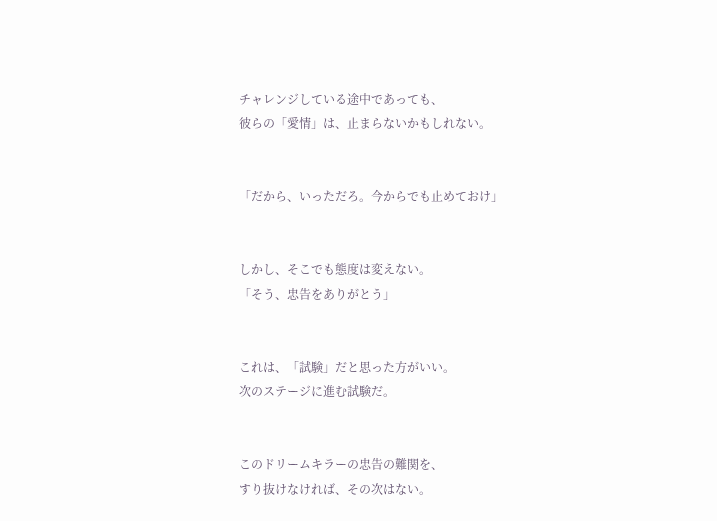チャレンジしている途中であっても、
彼らの「愛情」は、止まらないかもしれない。


「だから、いっただろ。今からでも止めておけ」


しかし、そこでも態度は変えない。
「そう、忠告をありがとう」


これは、「試験」だと思った方がいい。
次のステージに進む試験だ。


このドリームキラーの忠告の難関を、
すり抜けなければ、その次はない。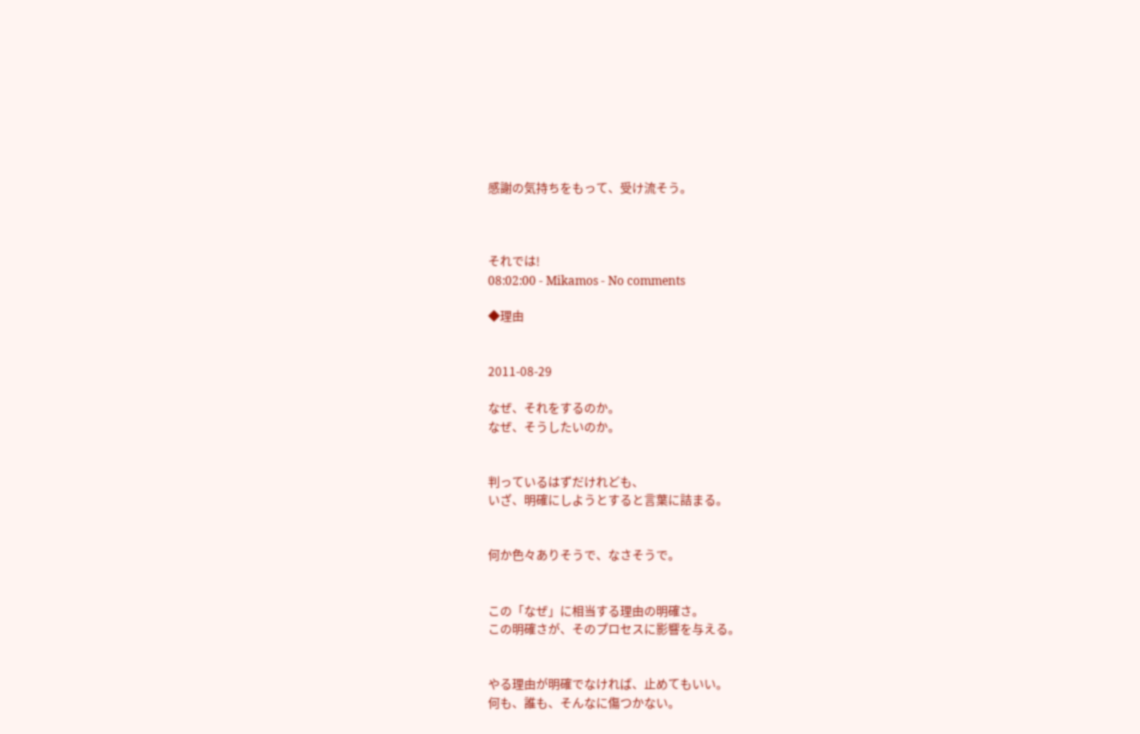感謝の気持ちをもって、受け流そう。



それでは!
08:02:00 - Mikamos - No comments

◆理由


2011-08-29

なぜ、それをするのか。
なぜ、そうしたいのか。


判っているはずだけれども、
いざ、明確にしようとすると言葉に詰まる。


何か色々ありそうで、なさそうで。


この「なぜ」に相当する理由の明確さ。
この明確さが、そのプロセスに影響を与える。


やる理由が明確でなければ、止めてもいい。
何も、誰も、そんなに傷つかない。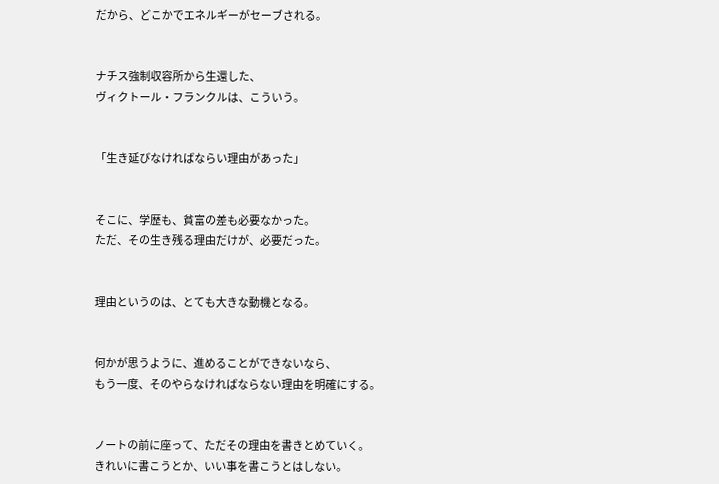だから、どこかでエネルギーがセーブされる。


ナチス強制収容所から生還した、
ヴィクトール・フランクルは、こういう。


「生き延びなければならい理由があった」


そこに、学歴も、貧富の差も必要なかった。
ただ、その生き残る理由だけが、必要だった。


理由というのは、とても大きな動機となる。


何かが思うように、進めることができないなら、
もう一度、そのやらなければならない理由を明確にする。


ノートの前に座って、ただその理由を書きとめていく。
きれいに書こうとか、いい事を書こうとはしない。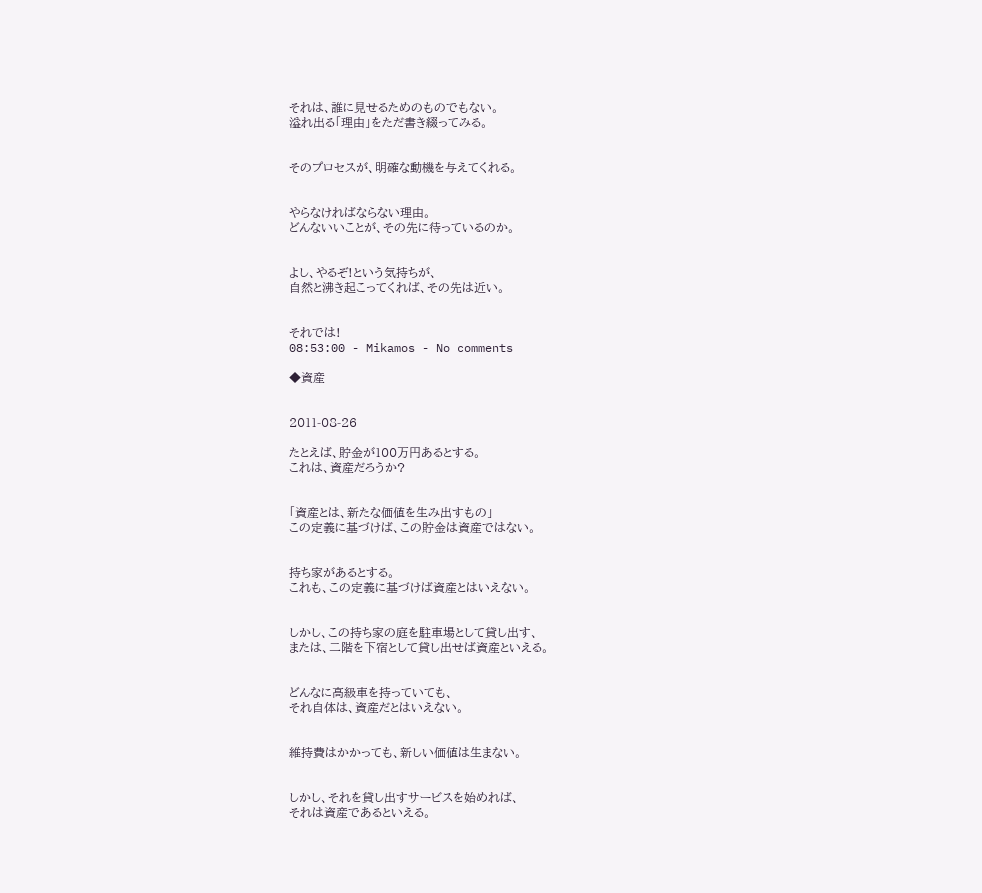それは、誰に見せるためのものでもない。
溢れ出る「理由」をただ書き綴ってみる。


そのプロセスが、明確な動機を与えてくれる。


やらなければならない理由。
どんないいことが、その先に待っているのか。


よし、やるぞ!という気持ちが、
自然と沸き起こってくれば、その先は近い。


それでは!
08:53:00 - Mikamos - No comments

◆資産


2011-08-26

たとえば、貯金が100万円あるとする。
これは、資産だろうか?


「資産とは、新たな価値を生み出すもの」
この定義に基づけば、この貯金は資産ではない。


持ち家があるとする。
これも、この定義に基づけば資産とはいえない。


しかし、この持ち家の庭を駐車場として貸し出す、
または、二階を下宿として貸し出せば資産といえる。


どんなに高級車を持っていても、
それ自体は、資産だとはいえない。


維持費はかかっても、新しい価値は生まない。


しかし、それを貸し出すサービスを始めれば、
それは資産であるといえる。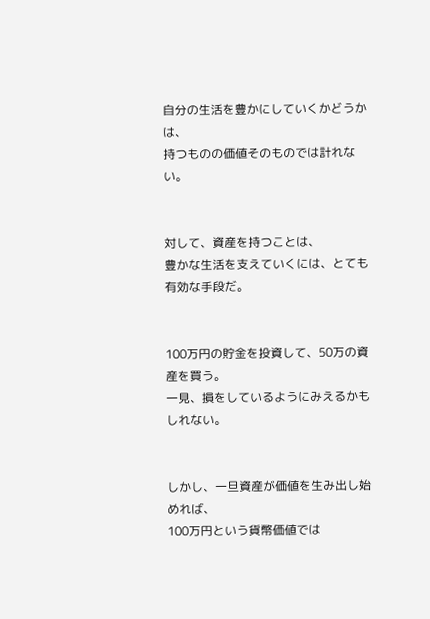自分の生活を豊かにしていくかどうかは、
持つものの価値そのものでは計れない。


対して、資産を持つことは、
豊かな生活を支えていくには、とても有効な手段だ。


100万円の貯金を投資して、50万の資産を買う。
一見、損をしているようにみえるかもしれない。


しかし、一旦資産が価値を生み出し始めれば、
100万円という貨幣価値では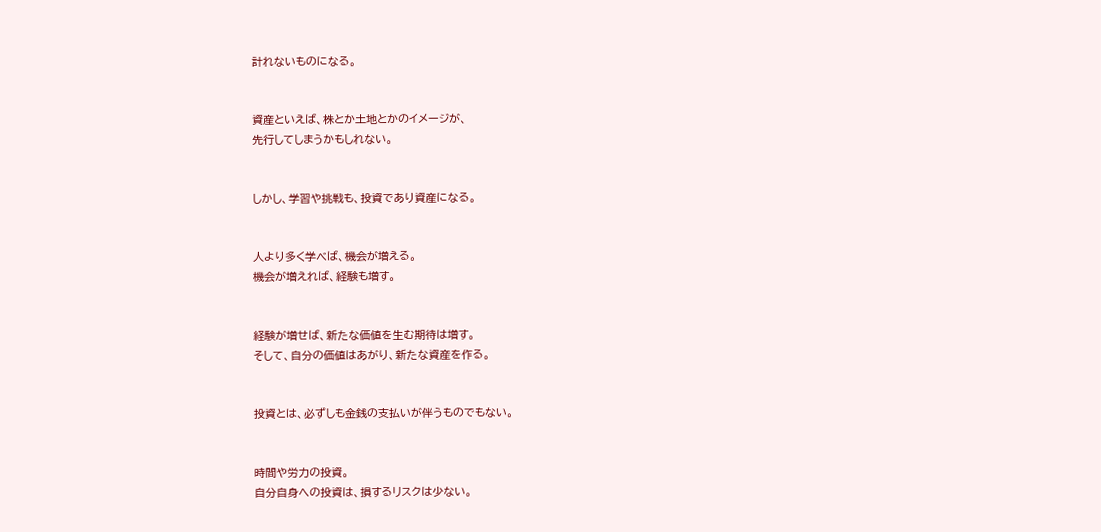計れないものになる。


資産といえば、株とか土地とかのイメージが、
先行してしまうかもしれない。


しかし、学習や挑戦も、投資であり資産になる。


人より多く学べば、機会が増える。
機会が増えれば、経験も増す。


経験が増せば、新たな価値を生む期待は増す。
そして、自分の価値はあがり、新たな資産を作る。


投資とは、必ずしも金銭の支払いが伴うものでもない。


時間や労力の投資。
自分自身への投資は、損するリスクは少ない。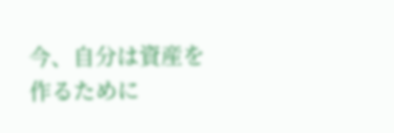今、自分は資産を作るために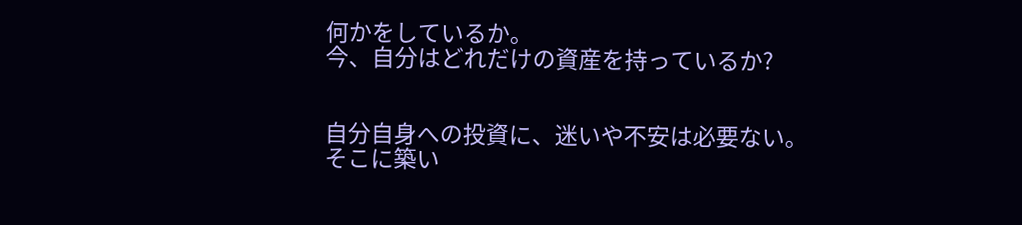何かをしているか。
今、自分はどれだけの資産を持っているか?


自分自身への投資に、迷いや不安は必要ない。
そこに築い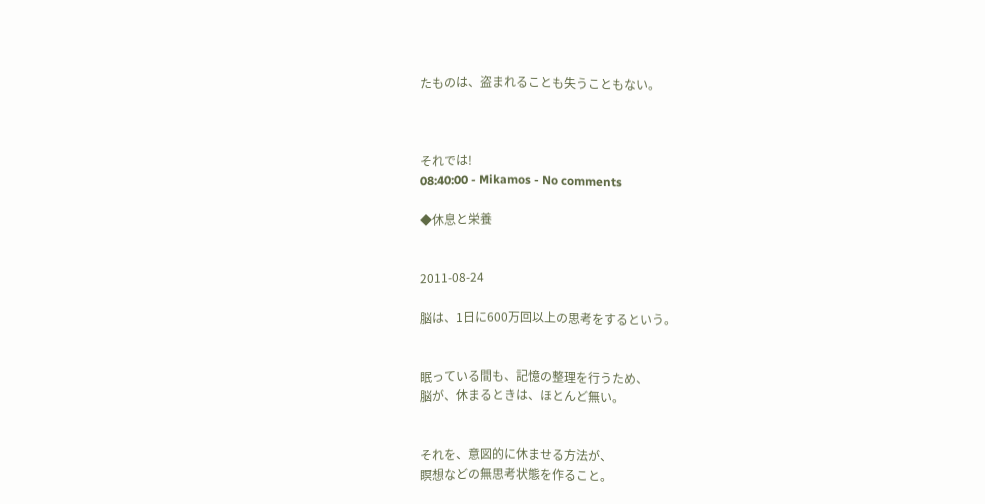たものは、盗まれることも失うこともない。



それでは!
08:40:00 - Mikamos - No comments

◆休息と栄養


2011-08-24

脳は、1日に600万回以上の思考をするという。


眠っている間も、記憶の整理を行うため、
脳が、休まるときは、ほとんど無い。


それを、意図的に休ませる方法が、
瞑想などの無思考状態を作ること。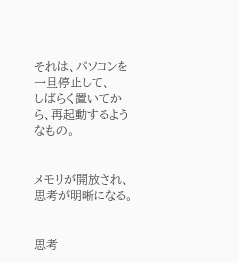それは、パソコンを一旦停止して、
しばらく置いてから、再起動するようなもの。


メモリが開放され、思考が明晰になる。


思考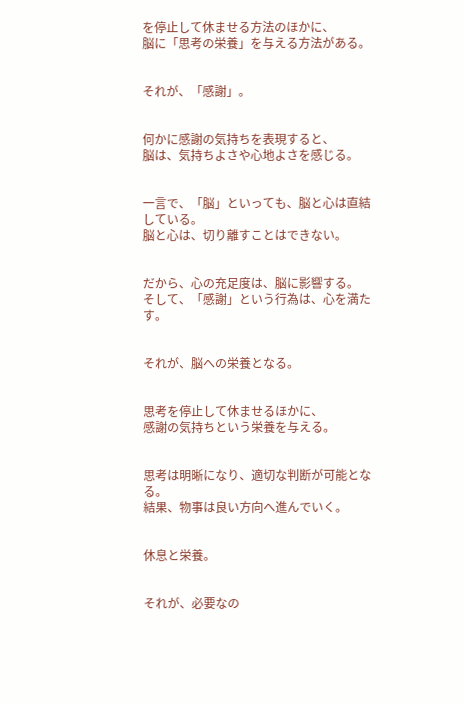を停止して休ませる方法のほかに、
脳に「思考の栄養」を与える方法がある。


それが、「感謝」。


何かに感謝の気持ちを表現すると、
脳は、気持ちよさや心地よさを感じる。


一言で、「脳」といっても、脳と心は直結している。
脳と心は、切り離すことはできない。


だから、心の充足度は、脳に影響する。
そして、「感謝」という行為は、心を満たす。


それが、脳への栄養となる。


思考を停止して休ませるほかに、
感謝の気持ちという栄養を与える。


思考は明晰になり、適切な判断が可能となる。
結果、物事は良い方向へ進んでいく。


休息と栄養。


それが、必要なの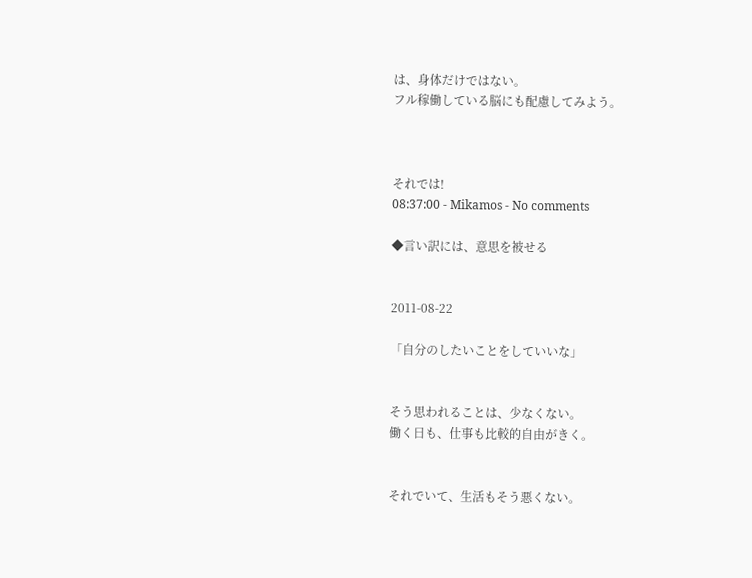は、身体だけではない。
フル稼働している脳にも配慮してみよう。



それでは!
08:37:00 - Mikamos - No comments

◆言い訳には、意思を被せる


2011-08-22

「自分のしたいことをしていいな」


そう思われることは、少なくない。
働く日も、仕事も比較的自由がきく。


それでいて、生活もそう悪くない。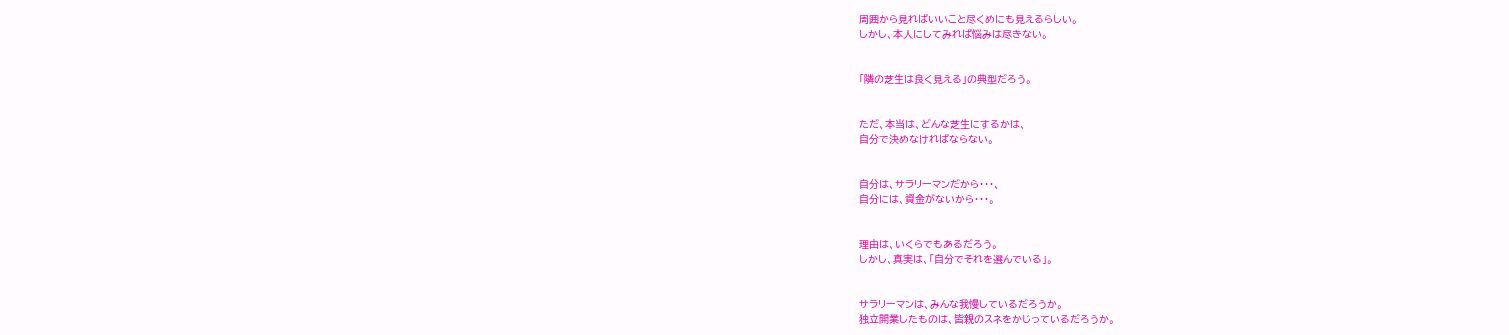周囲から見ればいいこと尽くめにも見えるらしい。
しかし、本人にしてみれば悩みは尽きない。


「隣の芝生は良く見える」の典型だろう。


ただ、本当は、どんな芝生にするかは、
自分で決めなければならない。


自分は、サラリーマンだから・・・、
自分には、資金がないから・・・。


理由は、いくらでもあるだろう。
しかし、真実は、「自分でそれを選んでいる」。


サラリーマンは、みんな我慢しているだろうか。
独立開業したものは、皆親のスネをかじっているだろうか。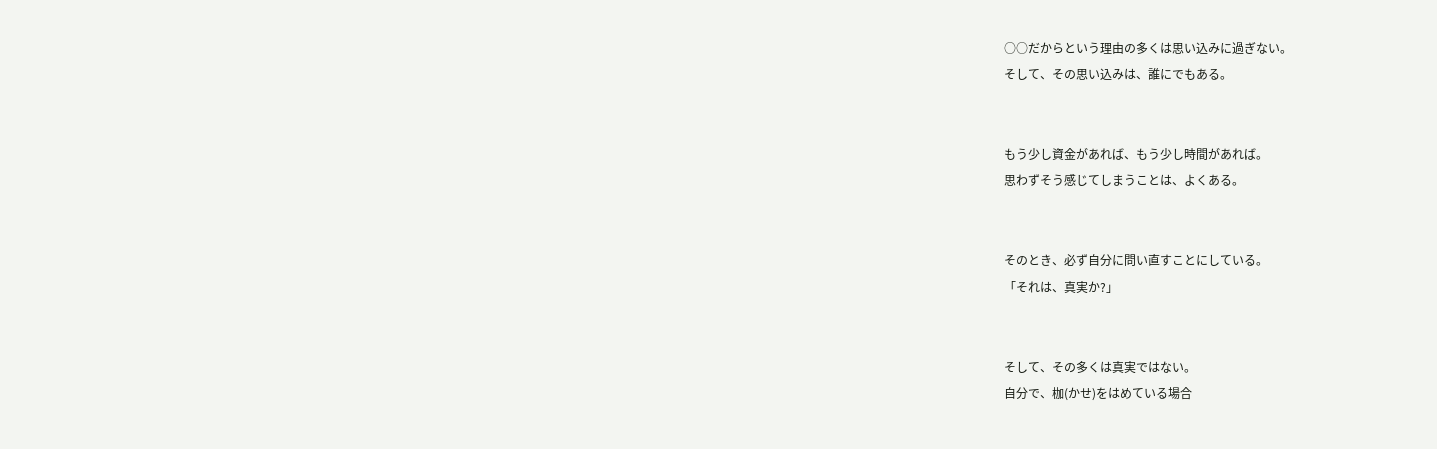○○だからという理由の多くは思い込みに過ぎない。
そして、その思い込みは、誰にでもある。


もう少し資金があれば、もう少し時間があれば。
思わずそう感じてしまうことは、よくある。


そのとき、必ず自分に問い直すことにしている。
「それは、真実か?」


そして、その多くは真実ではない。
自分で、枷(かせ)をはめている場合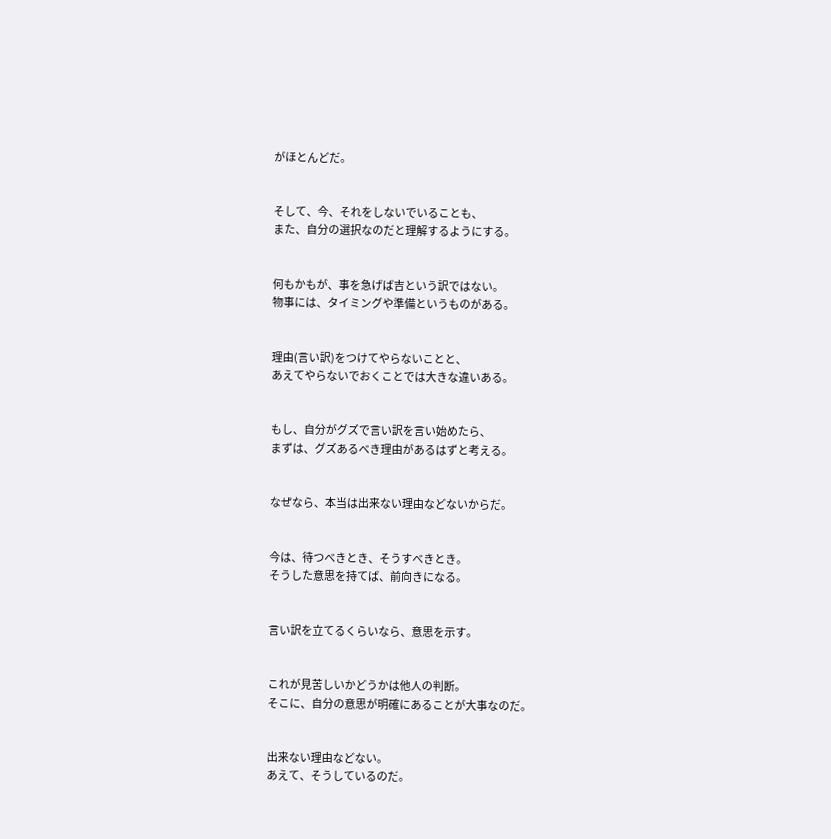がほとんどだ。


そして、今、それをしないでいることも、
また、自分の選択なのだと理解するようにする。


何もかもが、事を急げば吉という訳ではない。
物事には、タイミングや準備というものがある。


理由(言い訳)をつけてやらないことと、
あえてやらないでおくことでは大きな違いある。


もし、自分がグズで言い訳を言い始めたら、
まずは、グズあるべき理由があるはずと考える。


なぜなら、本当は出来ない理由などないからだ。


今は、待つべきとき、そうすべきとき。
そうした意思を持てば、前向きになる。


言い訳を立てるくらいなら、意思を示す。


これが見苦しいかどうかは他人の判断。
そこに、自分の意思が明確にあることが大事なのだ。


出来ない理由などない。
あえて、そうしているのだ。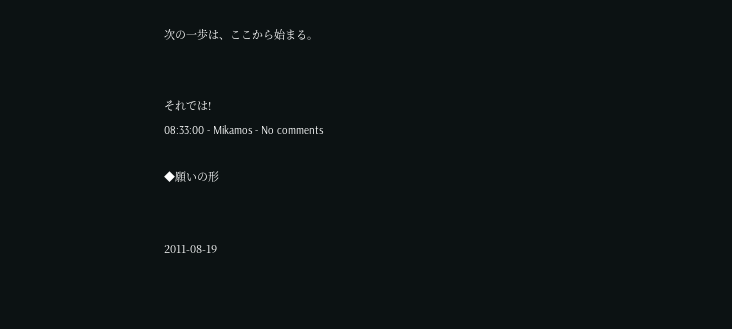次の一歩は、ここから始まる。


それでは!
08:33:00 - Mikamos - No comments

◆願いの形


2011-08-19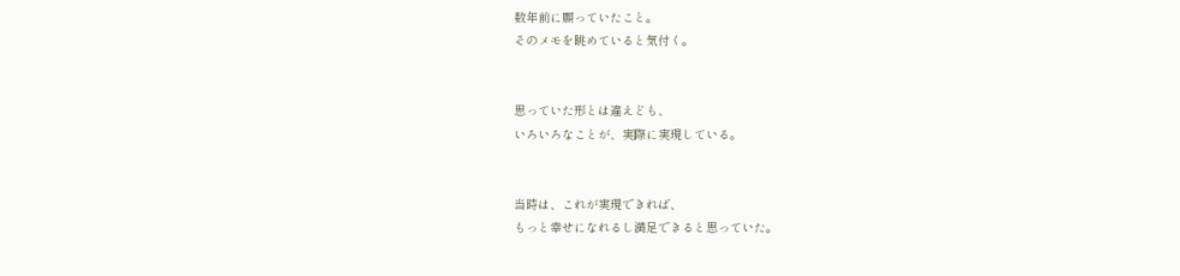数年前に願っていたこと。
そのメモを眺めていると気付く。


思っていた形とは違えども、
いろいろなことが、実際に実現している。


当時は、これが実現できれば、
もっと幸せになれるし満足できると思っていた。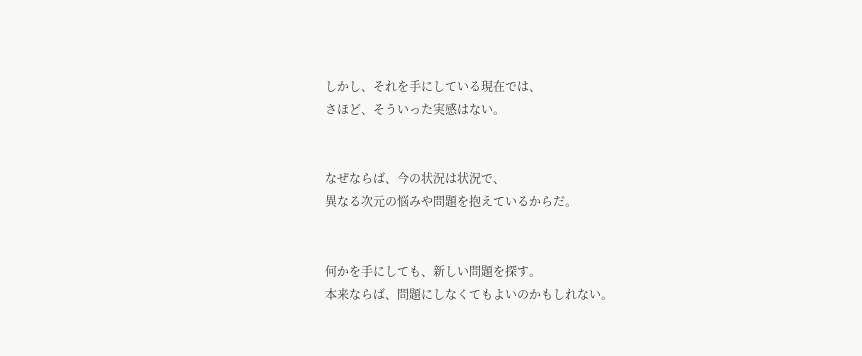しかし、それを手にしている現在では、
さほど、そういった実感はない。


なぜならば、今の状況は状況で、
異なる次元の悩みや問題を抱えているからだ。


何かを手にしても、新しい問題を探す。
本来ならば、問題にしなくてもよいのかもしれない。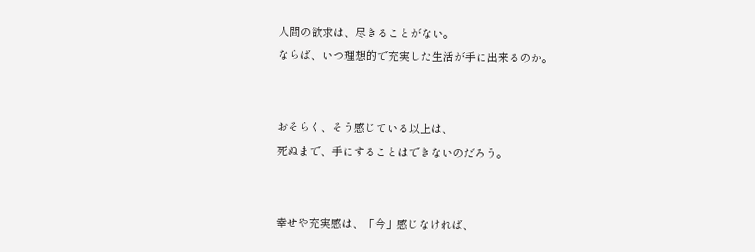人間の欲求は、尽きることがない。
ならば、いつ理想的で充実した生活が手に出来るのか。


おそらく、そう感じている以上は、
死ぬまで、手にすることはできないのだろう。


幸せや充実感は、「今」感じなければ、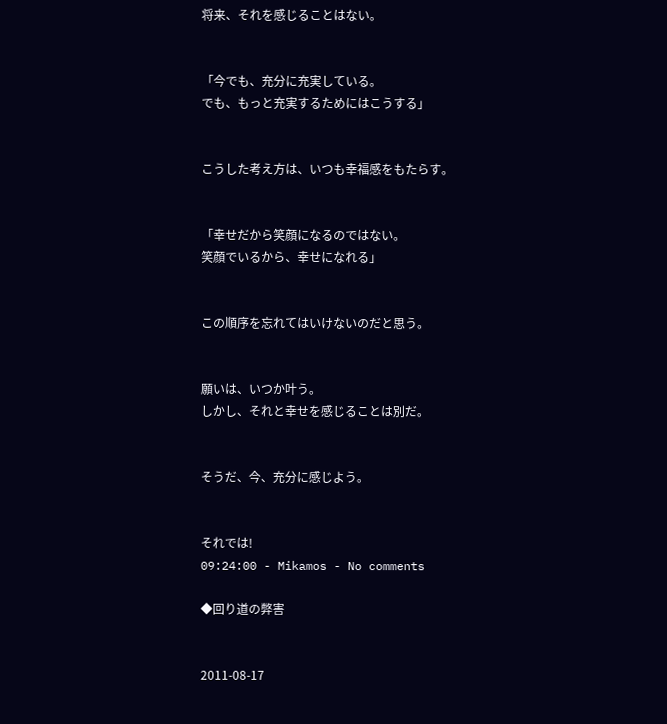将来、それを感じることはない。


「今でも、充分に充実している。
でも、もっと充実するためにはこうする」


こうした考え方は、いつも幸福感をもたらす。


「幸せだから笑顔になるのではない。
笑顔でいるから、幸せになれる」


この順序を忘れてはいけないのだと思う。


願いは、いつか叶う。
しかし、それと幸せを感じることは別だ。


そうだ、今、充分に感じよう。


それでは!
09:24:00 - Mikamos - No comments

◆回り道の弊害


2011-08-17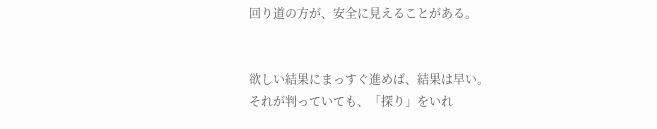回り道の方が、安全に見えることがある。


欲しい結果にまっすぐ進めば、結果は早い。
それが判っていても、「探り」をいれ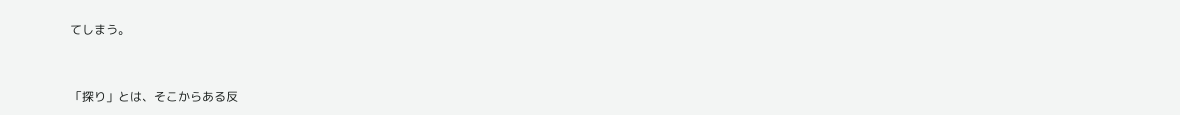てしまう。


「探り」とは、そこからある反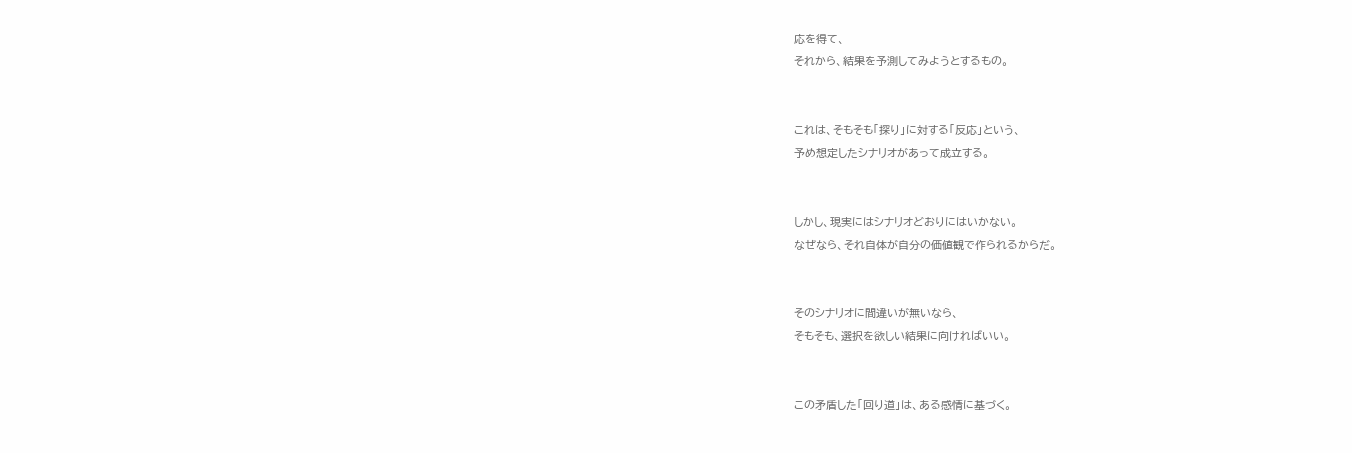応を得て、
それから、結果を予測してみようとするもの。


これは、そもそも「探り」に対する「反応」という、
予め想定したシナリオがあって成立する。


しかし、現実にはシナリオどおりにはいかない。
なぜなら、それ自体が自分の価値観で作られるからだ。


そのシナリオに間違いが無いなら、
そもそも、選択を欲しい結果に向ければいい。


この矛盾した「回り道」は、ある感情に基づく。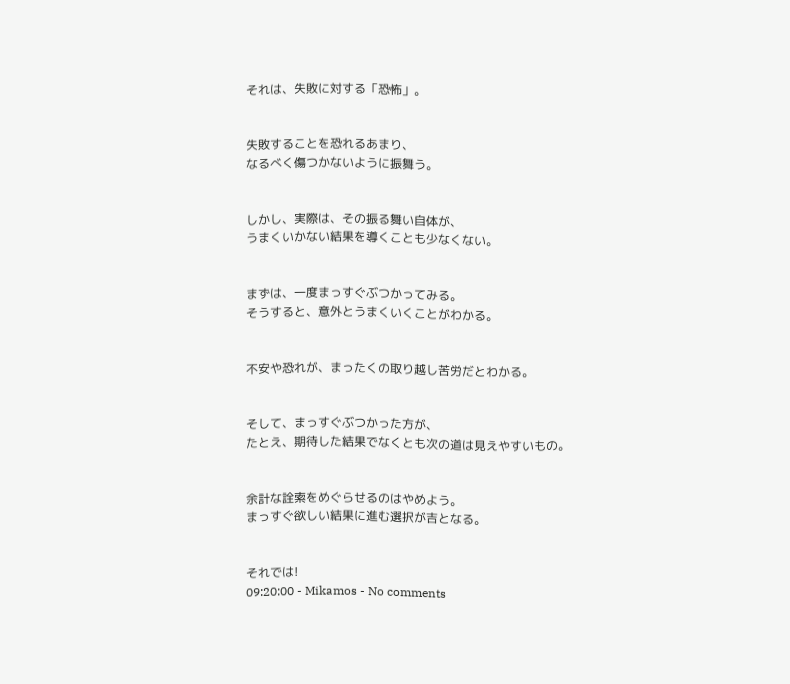それは、失敗に対する「恐怖」。


失敗することを恐れるあまり、
なるべく傷つかないように振舞う。


しかし、実際は、その振る舞い自体が、
うまくいかない結果を導くことも少なくない。


まずは、一度まっすぐぶつかってみる。
そうすると、意外とうまくいくことがわかる。


不安や恐れが、まったくの取り越し苦労だとわかる。


そして、まっすぐぶつかった方が、
たとえ、期待した結果でなくとも次の道は見えやすいもの。


余計な詮索をめぐらせるのはやめよう。
まっすぐ欲しい結果に進む選択が吉となる。


それでは!
09:20:00 - Mikamos - No comments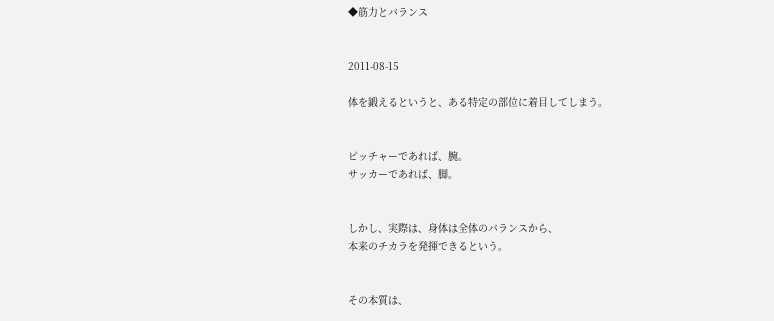◆筋力とバランス


2011-08-15

体を鍛えるというと、ある特定の部位に着目してしまう。


ピッチャーであれば、腕。
サッカーであれば、脚。


しかし、実際は、身体は全体のバランスから、
本来のチカラを発揮できるという。


その本質は、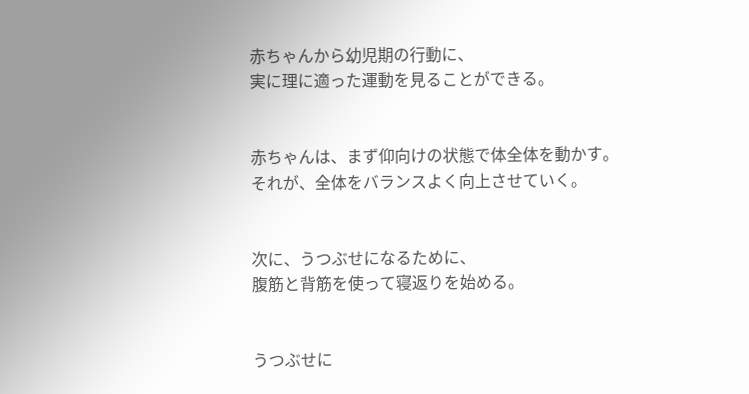赤ちゃんから幼児期の行動に、
実に理に適った運動を見ることができる。


赤ちゃんは、まず仰向けの状態で体全体を動かす。
それが、全体をバランスよく向上させていく。


次に、うつぶせになるために、
腹筋と背筋を使って寝返りを始める。


うつぶせに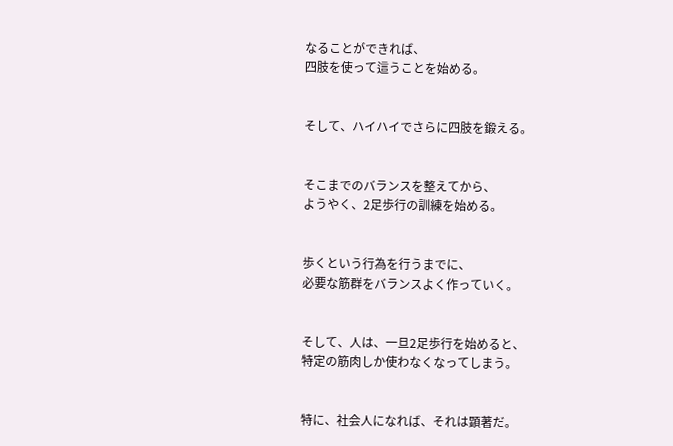なることができれば、
四肢を使って這うことを始める。


そして、ハイハイでさらに四肢を鍛える。


そこまでのバランスを整えてから、
ようやく、2足歩行の訓練を始める。


歩くという行為を行うまでに、
必要な筋群をバランスよく作っていく。


そして、人は、一旦2足歩行を始めると、
特定の筋肉しか使わなくなってしまう。


特に、社会人になれば、それは顕著だ。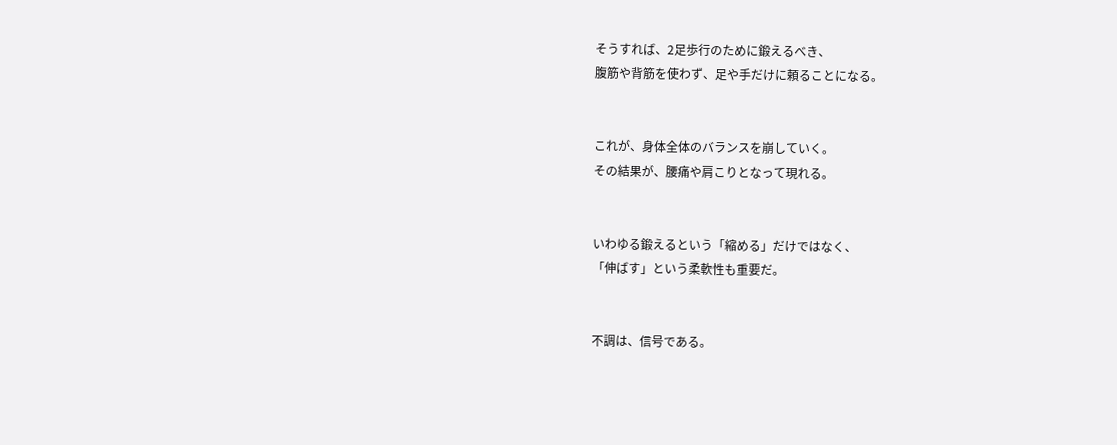そうすれば、2足歩行のために鍛えるべき、
腹筋や背筋を使わず、足や手だけに頼ることになる。


これが、身体全体のバランスを崩していく。
その結果が、腰痛や肩こりとなって現れる。


いわゆる鍛えるという「縮める」だけではなく、
「伸ばす」という柔軟性も重要だ。


不調は、信号である。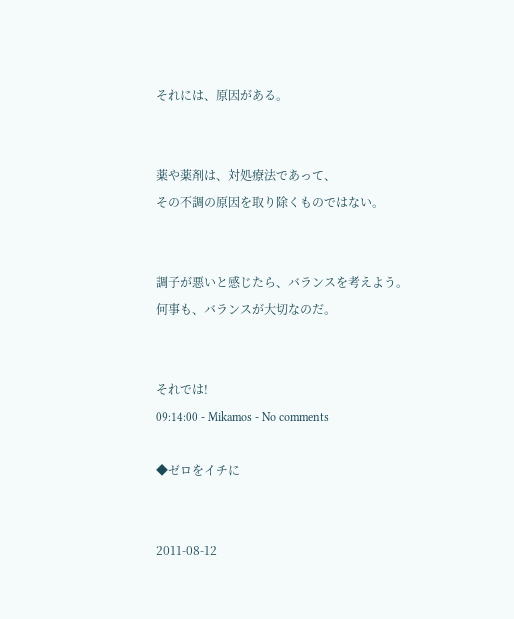それには、原因がある。


薬や薬剤は、対処療法であって、
その不調の原因を取り除くものではない。


調子が悪いと感じたら、バランスを考えよう。
何事も、バランスが大切なのだ。


それでは!
09:14:00 - Mikamos - No comments

◆ゼロをイチに


2011-08-12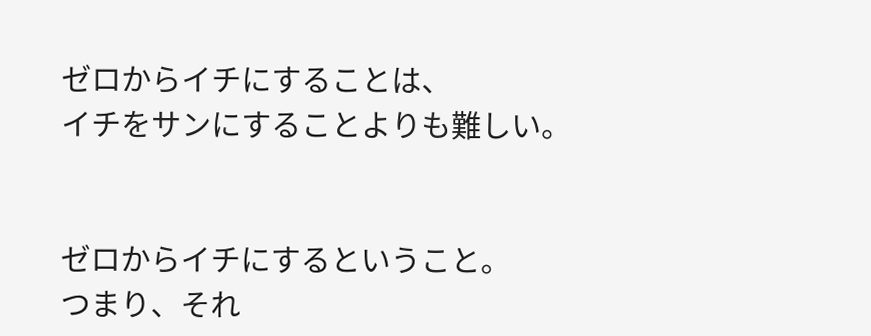ゼロからイチにすることは、
イチをサンにすることよりも難しい。


ゼロからイチにするということ。
つまり、それ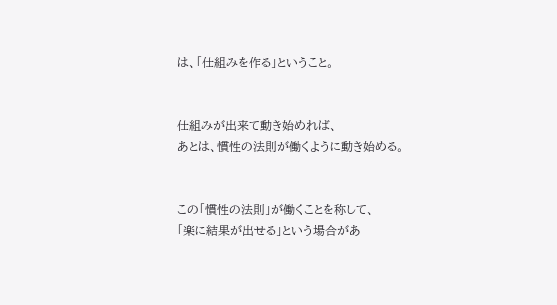は、「仕組みを作る」ということ。


仕組みが出来て動き始めれば、
あとは、慣性の法則が働くように動き始める。


この「慣性の法則」が働くことを称して、
「楽に結果が出せる」という場合があ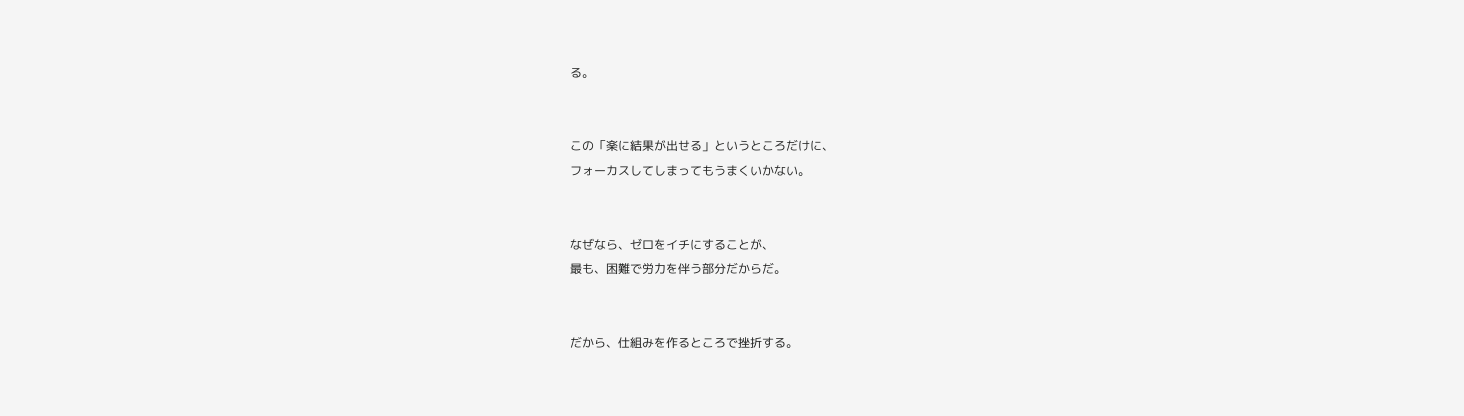る。


この「楽に結果が出せる」というところだけに、
フォーカスしてしまってもうまくいかない。


なぜなら、ゼロをイチにすることが、
最も、困難で労力を伴う部分だからだ。


だから、仕組みを作るところで挫折する。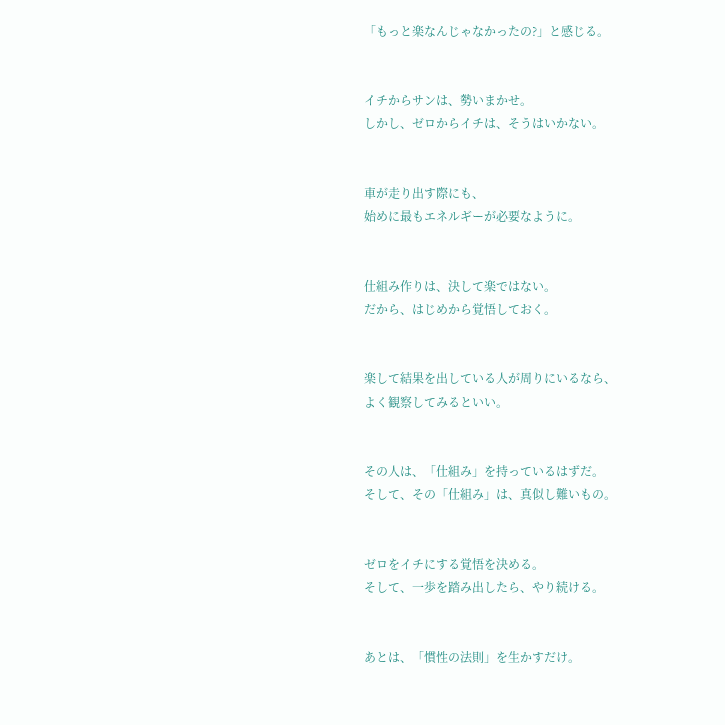「もっと楽なんじゃなかったの?」と感じる。


イチからサンは、勢いまかせ。
しかし、ゼロからイチは、そうはいかない。


車が走り出す際にも、
始めに最もエネルギーが必要なように。


仕組み作りは、決して楽ではない。
だから、はじめから覚悟しておく。


楽して結果を出している人が周りにいるなら、
よく観察してみるといい。


その人は、「仕組み」を持っているはずだ。
そして、その「仕組み」は、真似し難いもの。


ゼロをイチにする覚悟を決める。
そして、一歩を踏み出したら、やり続ける。


あとは、「慣性の法則」を生かすだけ。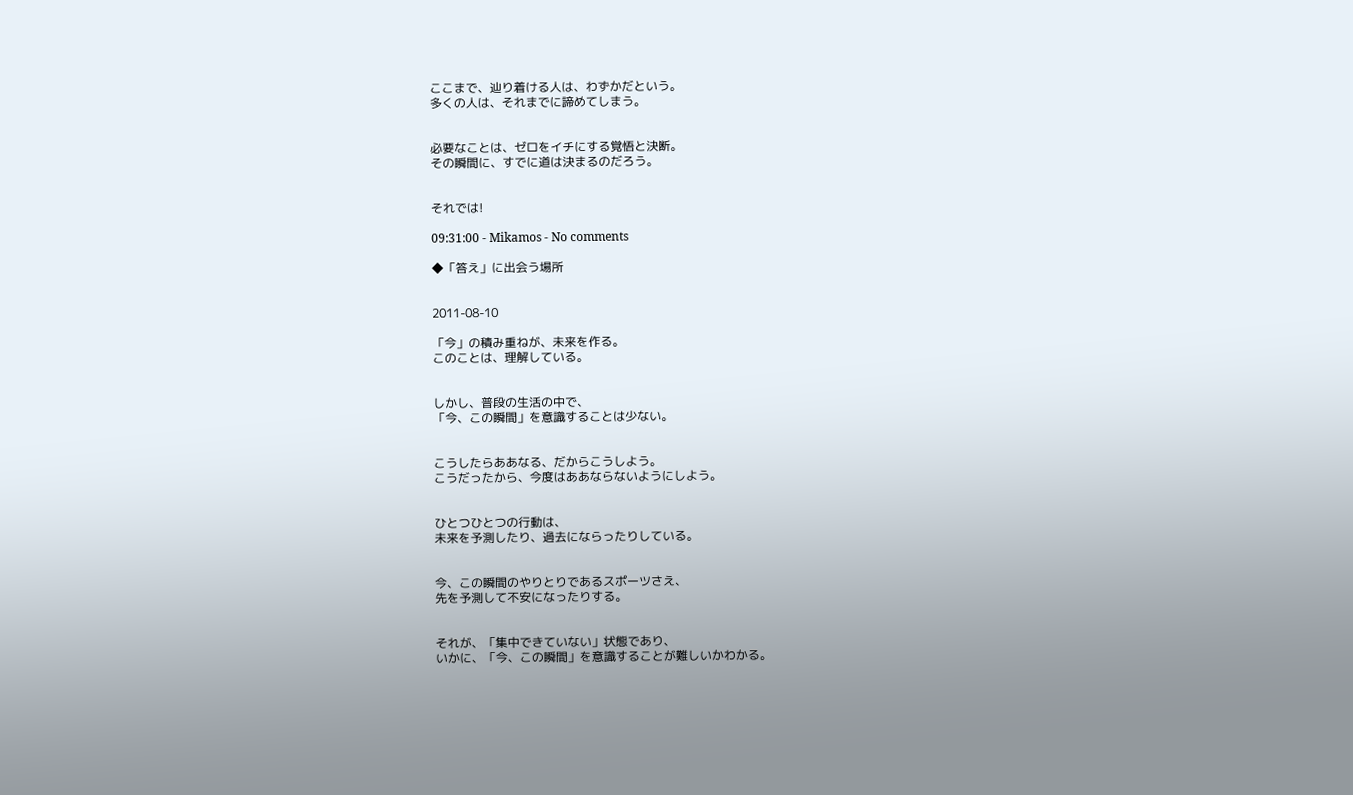ここまで、辿り着ける人は、わずかだという。
多くの人は、それまでに諦めてしまう。


必要なことは、ゼロをイチにする覚悟と決断。
その瞬間に、すでに道は決まるのだろう。


それでは!

09:31:00 - Mikamos - No comments

◆「答え」に出会う場所


2011-08-10

「今」の積み重ねが、未来を作る。
このことは、理解している。


しかし、普段の生活の中で、
「今、この瞬間」を意識することは少ない。


こうしたらああなる、だからこうしよう。
こうだったから、今度はああならないようにしよう。


ひとつひとつの行動は、
未来を予測したり、過去にならったりしている。


今、この瞬間のやりとりであるスポーツさえ、
先を予測して不安になったりする。


それが、「集中できていない」状態であり、
いかに、「今、この瞬間」を意識することが難しいかわかる。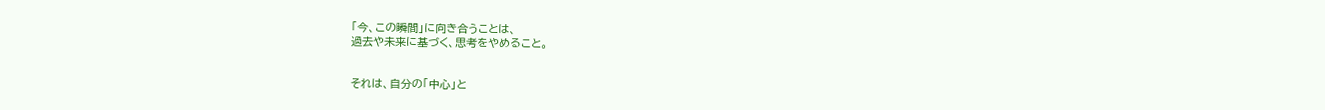「今、この瞬間」に向き合うことは、
過去や未来に基づく、思考をやめること。


それは、自分の「中心」と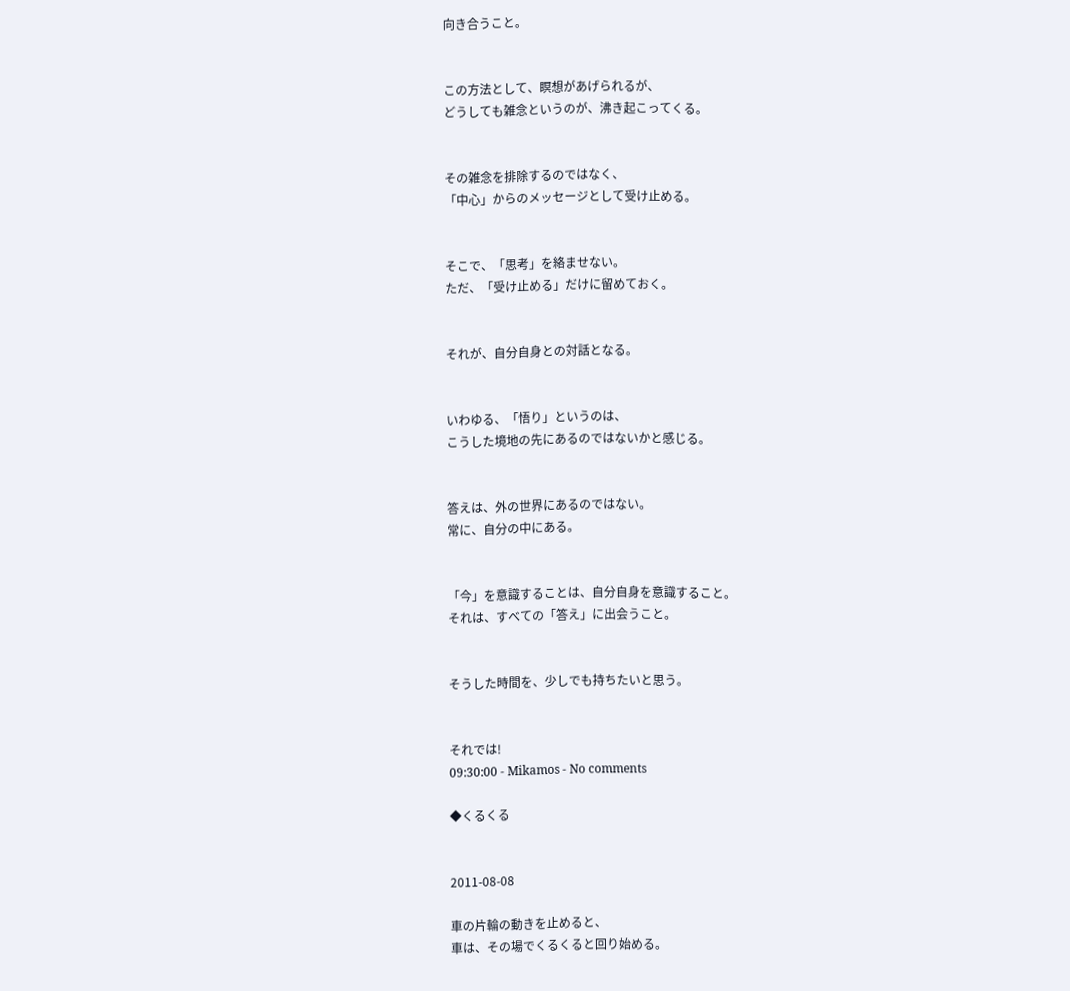向き合うこと。


この方法として、瞑想があげられるが、
どうしても雑念というのが、沸き起こってくる。


その雑念を排除するのではなく、
「中心」からのメッセージとして受け止める。


そこで、「思考」を絡ませない。
ただ、「受け止める」だけに留めておく。


それが、自分自身との対話となる。


いわゆる、「悟り」というのは、
こうした境地の先にあるのではないかと感じる。


答えは、外の世界にあるのではない。
常に、自分の中にある。


「今」を意識することは、自分自身を意識すること。
それは、すべての「答え」に出会うこと。


そうした時間を、少しでも持ちたいと思う。


それでは!
09:30:00 - Mikamos - No comments

◆くるくる


2011-08-08

車の片輪の動きを止めると、
車は、その場でくるくると回り始める。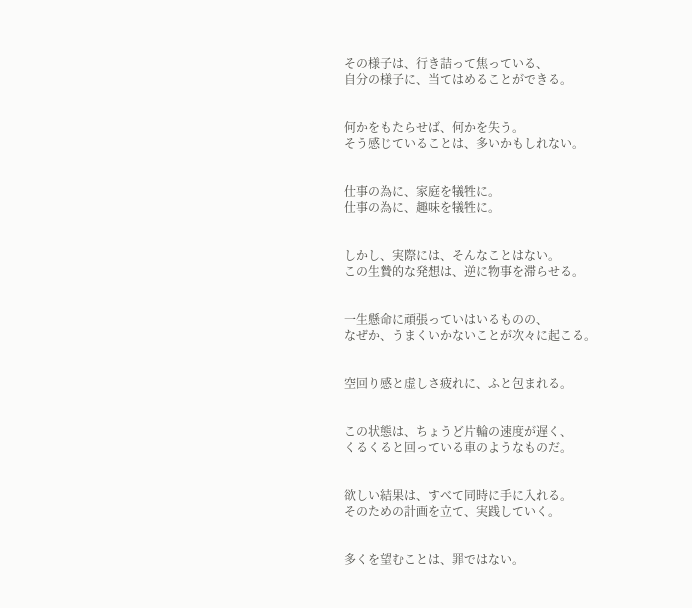その様子は、行き詰って焦っている、
自分の様子に、当てはめることができる。


何かをもたらせば、何かを失う。
そう感じていることは、多いかもしれない。


仕事の為に、家庭を犠牲に。
仕事の為に、趣味を犠牲に。


しかし、実際には、そんなことはない。
この生贄的な発想は、逆に物事を滞らせる。


一生懸命に頑張っていはいるものの、
なぜか、うまくいかないことが次々に起こる。


空回り感と虚しさ疲れに、ふと包まれる。


この状態は、ちょうど片輪の速度が遅く、
くるくると回っている車のようなものだ。


欲しい結果は、すべて同時に手に入れる。
そのための計画を立て、実践していく。


多くを望むことは、罪ではない。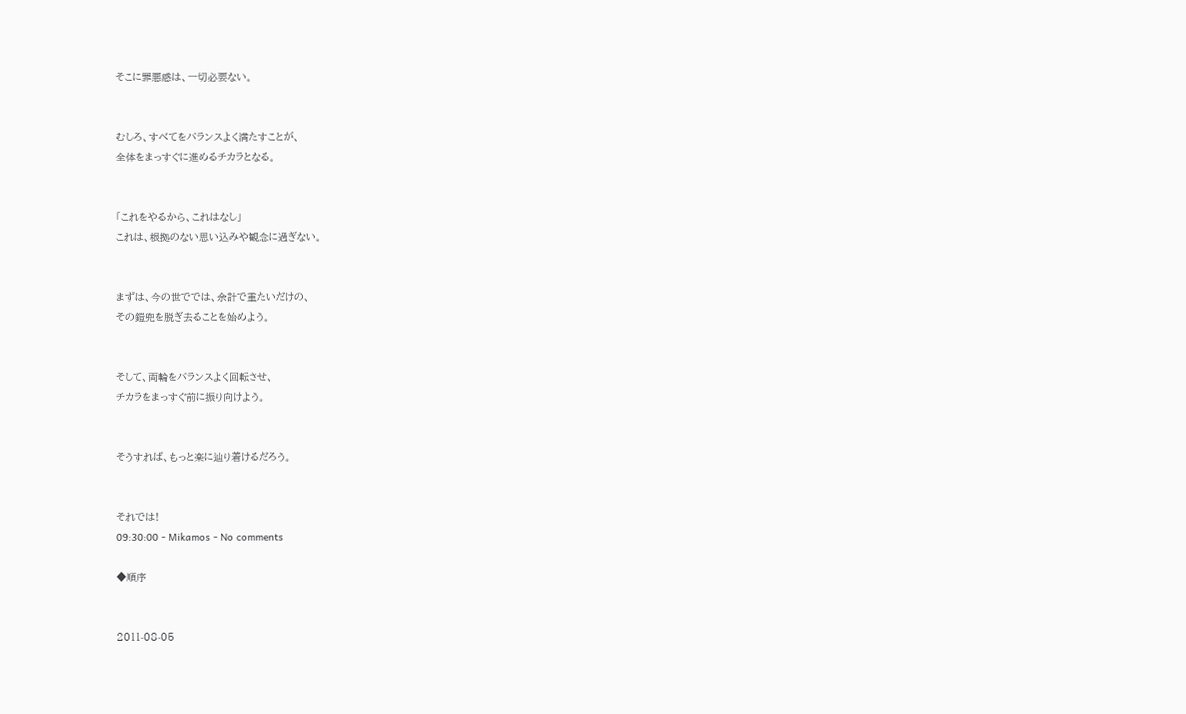そこに罪悪感は、一切必要ない。


むしろ、すべてをバランスよく満たすことが、
全体をまっすぐに進めるチカラとなる。


「これをやるから、これはなし」
これは、根拠のない思い込みや観念に過ぎない。


まずは、今の世ででは、余計で重たいだけの、
その鎧兜を脱ぎ去ることを始めよう。


そして、両輪をバランスよく回転させ、
チカラをまっすぐ前に振り向けよう。


そうすれば、もっと楽に辿り着けるだろう。


それでは!
09:30:00 - Mikamos - No comments

◆順序


2011-08-05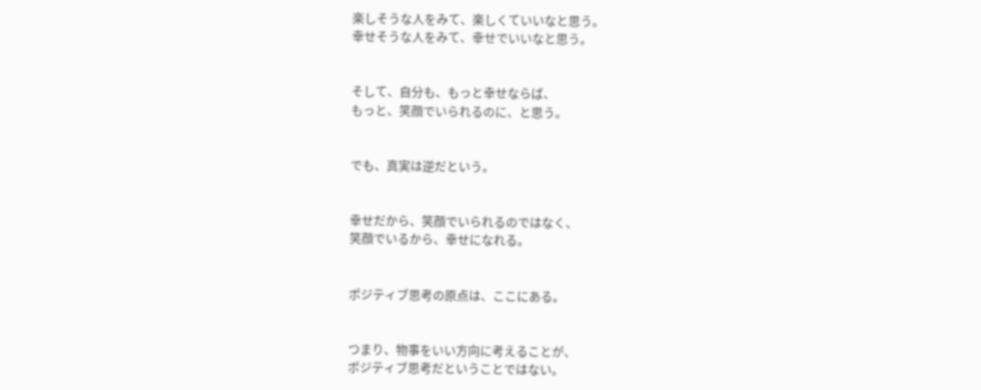楽しそうな人をみて、楽しくていいなと思う。
幸せそうな人をみて、幸せでいいなと思う。


そして、自分も、もっと幸せならば、
もっと、笑顔でいられるのに、と思う。


でも、真実は逆だという。


幸せだから、笑顔でいられるのではなく、
笑顔でいるから、幸せになれる。


ポジティブ思考の原点は、ここにある。


つまり、物事をいい方向に考えることが、
ポジティブ思考だということではない。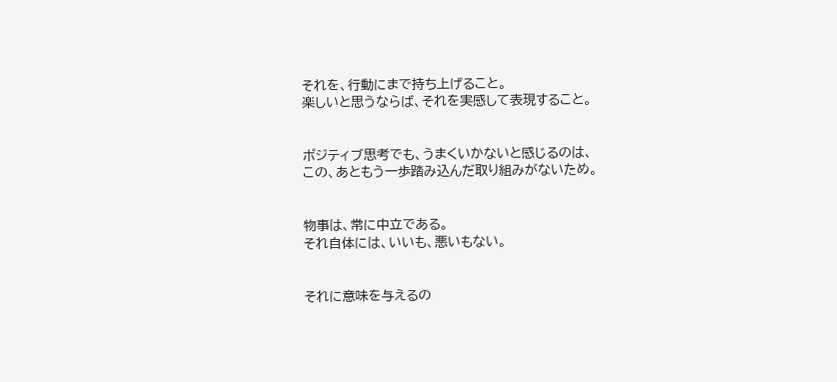それを、行動にまで持ち上げること。
楽しいと思うならば、それを実感して表現すること。


ポジティブ思考でも、うまくいかないと感じるのは、
この、あともう一歩踏み込んだ取り組みがないため。


物事は、常に中立である。
それ自体には、いいも、悪いもない。


それに意味を与えるの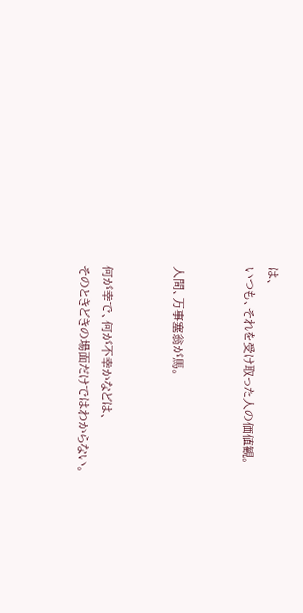は、
いつも、それを受け取った人の価値観。


人間、万事塞翁が馬。


何が幸で、何が不幸かなどは、
そのときどきの場面だけではわからない。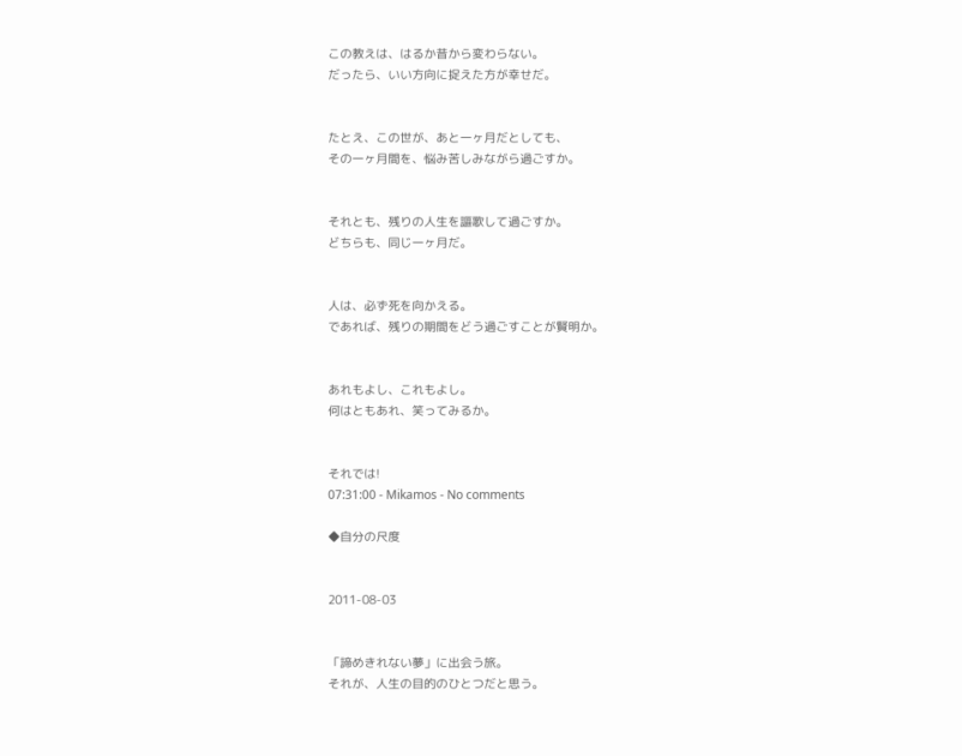この教えは、はるか昔から変わらない。
だったら、いい方向に捉えた方が幸せだ。


たとえ、この世が、あと一ヶ月だとしても、
その一ヶ月間を、悩み苦しみながら過ごすか。


それとも、残りの人生を謳歌して過ごすか。
どちらも、同じ一ヶ月だ。


人は、必ず死を向かえる。
であれば、残りの期間をどう過ごすことが賢明か。


あれもよし、これもよし。
何はともあれ、笑ってみるか。


それでは!
07:31:00 - Mikamos - No comments

◆自分の尺度


2011-08-03


「諦めきれない夢」に出会う旅。
それが、人生の目的のひとつだと思う。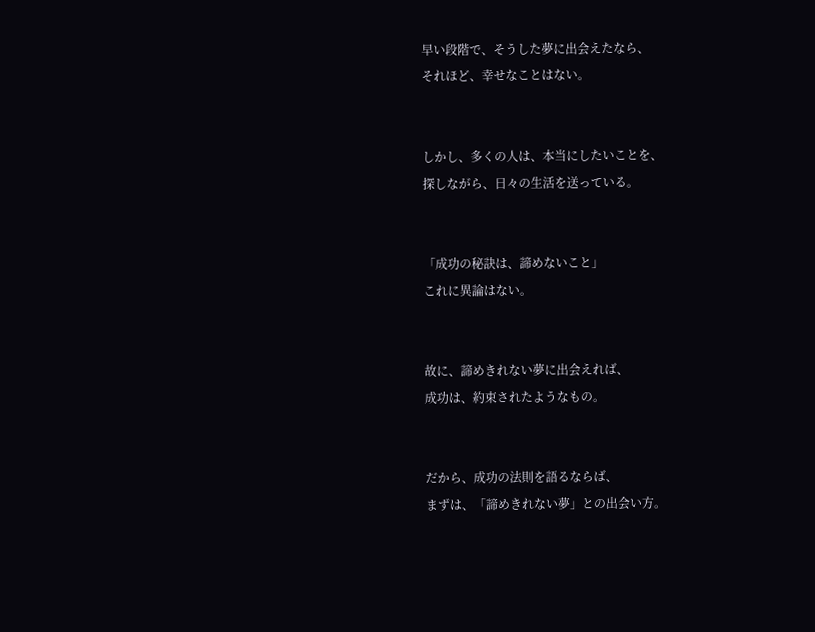早い段階で、そうした夢に出会えたなら、
それほど、幸せなことはない。


しかし、多くの人は、本当にしたいことを、
探しながら、日々の生活を送っている。


「成功の秘訣は、諦めないこと」
これに異論はない。


故に、諦めきれない夢に出会えれば、
成功は、約束されたようなもの。


だから、成功の法則を語るならば、
まずは、「諦めきれない夢」との出会い方。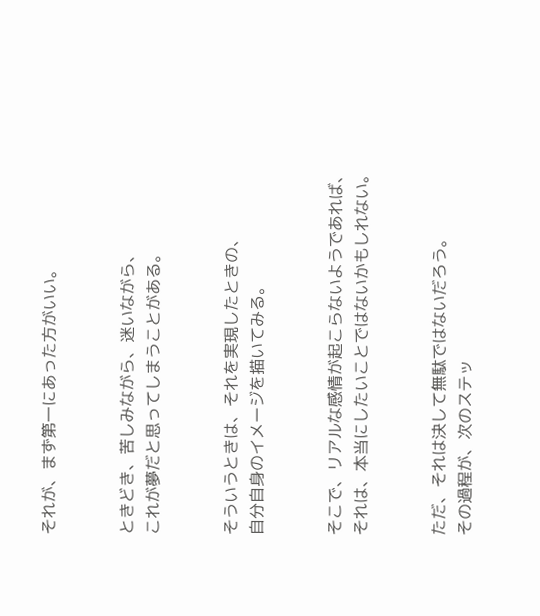それが、まず第一にあった方がいい。


ときどき、苦しみながら、迷いながら、
これが夢だと思ってしまうことがある。


そういうときは、それを実現したときの、
自分自身のイメージを描いてみる。


そこで、リアルな感情が起こらないようであれば、
それは、本当にしたいことではないかもしれない。


ただ、それは決して無駄ではないだろう。
その過程が、次のステッ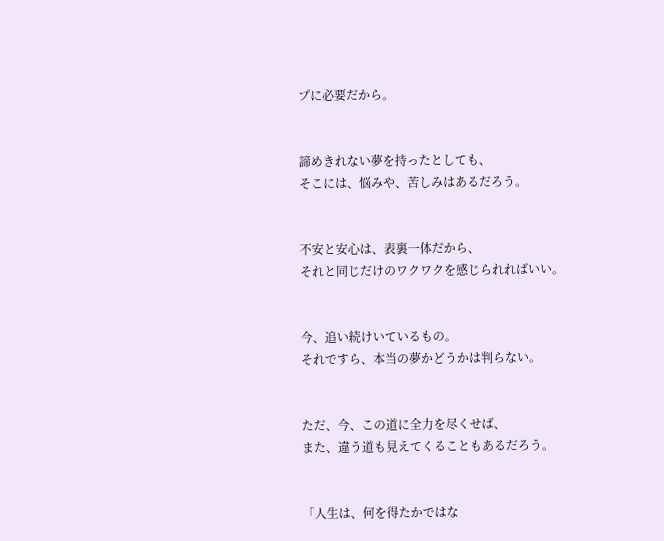プに必要だから。


諦めきれない夢を持ったとしても、
そこには、悩みや、苦しみはあるだろう。


不安と安心は、表裏一体だから、
それと同じだけのワクワクを感じられればいい。


今、追い続けいているもの。
それですら、本当の夢かどうかは判らない。


ただ、今、この道に全力を尽くせば、
また、違う道も見えてくることもあるだろう。


「人生は、何を得たかではな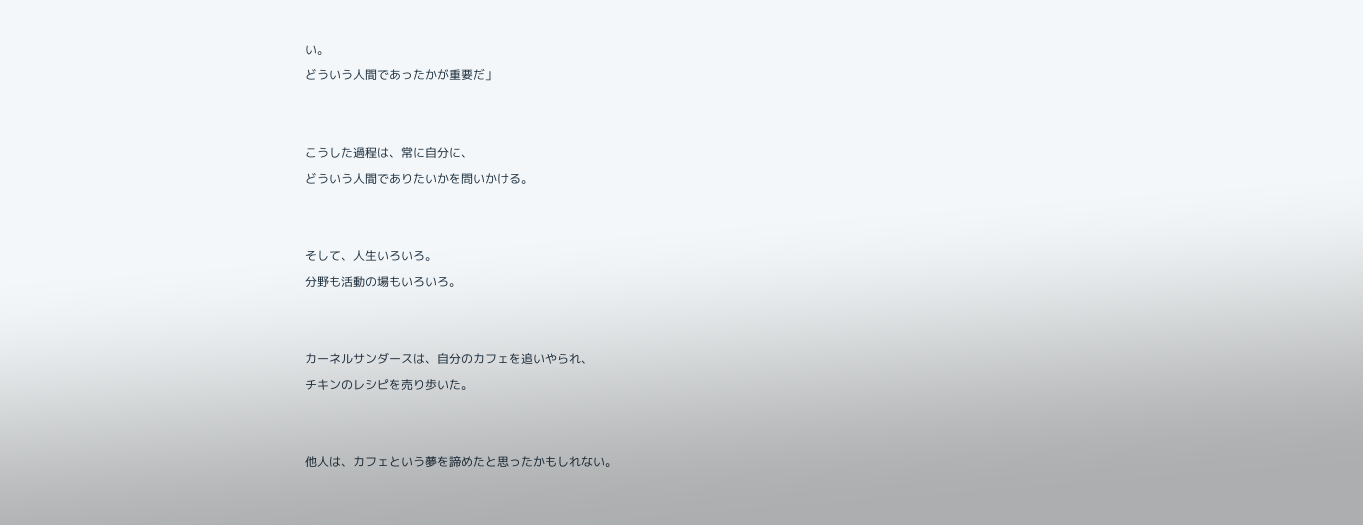い。
どういう人間であったかが重要だ」


こうした過程は、常に自分に、
どういう人間でありたいかを問いかける。


そして、人生いろいろ。
分野も活動の場もいろいろ。


カーネルサンダースは、自分のカフェを追いやられ、
チキンのレシピを売り歩いた。


他人は、カフェという夢を諦めたと思ったかもしれない。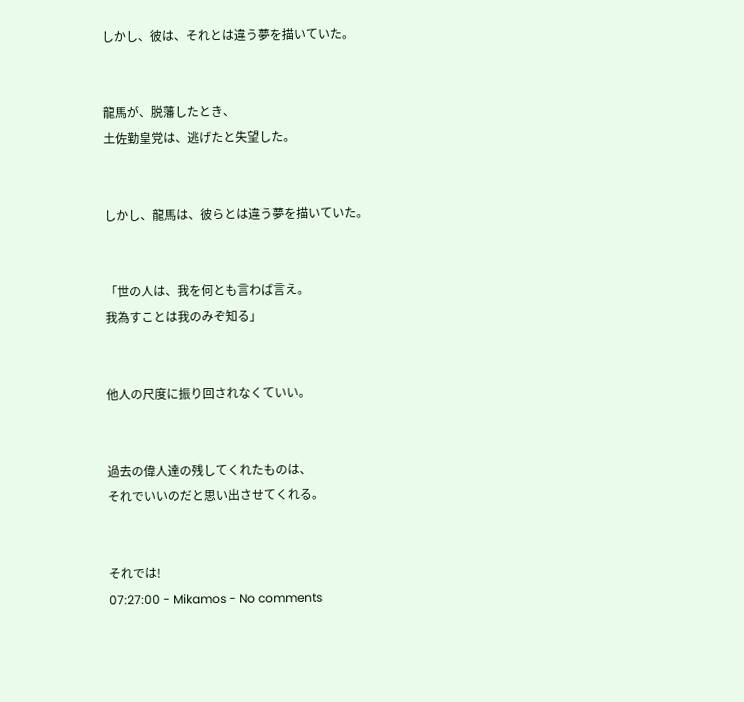しかし、彼は、それとは違う夢を描いていた。


龍馬が、脱藩したとき、
土佐勤皇党は、逃げたと失望した。


しかし、龍馬は、彼らとは違う夢を描いていた。


「世の人は、我を何とも言わば言え。
我為すことは我のみぞ知る」


他人の尺度に振り回されなくていい。


過去の偉人達の残してくれたものは、
それでいいのだと思い出させてくれる。


それでは!
07:27:00 - Mikamos - No comments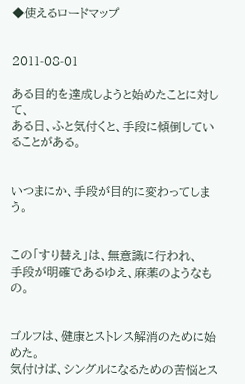◆使えるロードマップ


2011-08-01

ある目的を達成しようと始めたことに対して、
ある日、ふと気付くと、手段に傾倒していることがある。


いつまにか、手段が目的に変わってしまう。


この「すり替え」は、無意識に行われ、
手段が明確であるゆえ、麻薬のようなもの。


ゴルフは、健康とストレス解消のために始めた。
気付けば、シングルになるための苦悩とス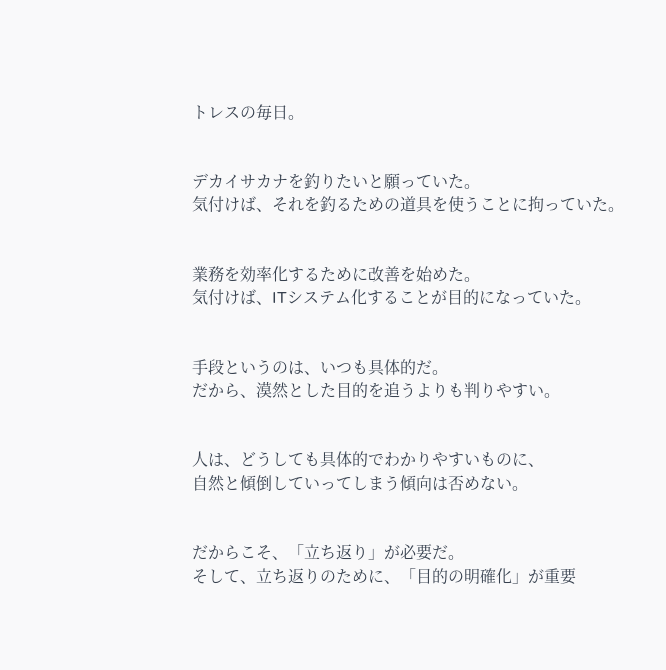トレスの毎日。


デカイサカナを釣りたいと願っていた。
気付けば、それを釣るための道具を使うことに拘っていた。


業務を効率化するために改善を始めた。
気付けば、ITシステム化することが目的になっていた。


手段というのは、いつも具体的だ。
だから、漠然とした目的を追うよりも判りやすい。


人は、どうしても具体的でわかりやすいものに、
自然と傾倒していってしまう傾向は否めない。


だからこそ、「立ち返り」が必要だ。
そして、立ち返りのために、「目的の明確化」が重要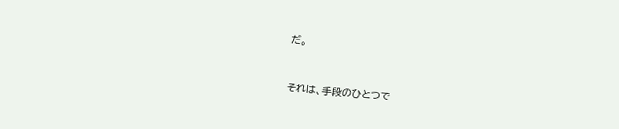だ。


それは、手段のひとつで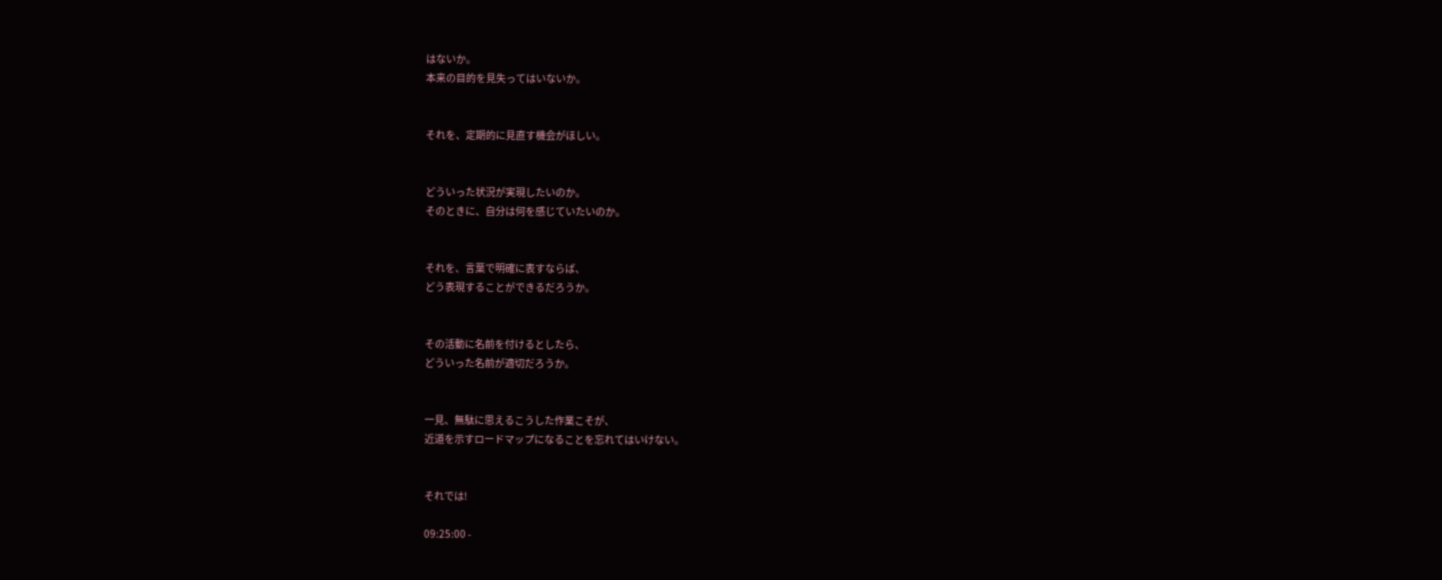はないか。
本来の目的を見失ってはいないか。


それを、定期的に見直す機会がほしい。


どういった状況が実現したいのか。
そのときに、自分は何を感じていたいのか。


それを、言葉で明確に表すならば、
どう表現することができるだろうか。


その活動に名前を付けるとしたら、
どういった名前が適切だろうか。


一見、無駄に思えるこうした作業こそが、
近道を示すロードマップになることを忘れてはいけない。


それでは!

09:25:00 -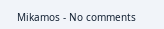Mikamos - No comments